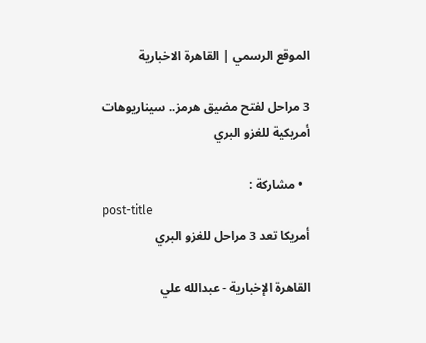الموقع الرسمي | القاهرة الاخبارية

3 مراحل لفتح مضيق هرمز.. سيناريوهات أمريكية للغزو البري

  • مشاركة :
post-title
أمريكا تعد 3 مراحل للغزو البري

القاهرة الإخبارية - عبدالله علي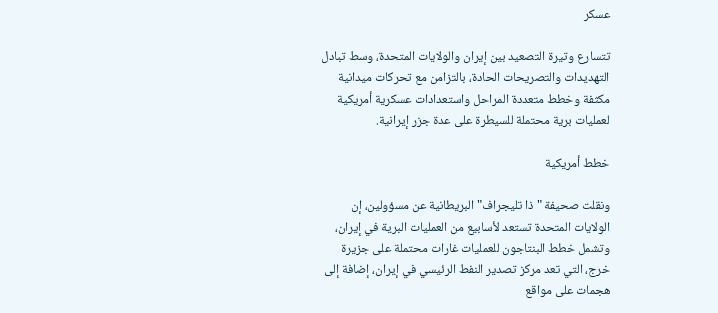عسكر

تتسارع وتيرة التصعيد بين إيران والولايات المتحدة، وسط تبادل التهديدات والتصريحات الحادة، بالتزامن مع تحركات ميدانية مكثفة وخطط متعددة المراحل واستعدادات عسكرية أمريكية لعمليات برية محتملة للسيطرة على عدة جزر إيرانية.

خطط أمريكية

ونقلت صحيفة "ذا تليجراف" البريطانية عن مسؤولين، إن الولايات المتحدة تستعد لأسابيع من العمليات البرية في إيران، وتشمل خطط البنتاجون للعمليات غارات محتملة على جزيرة خرج، التي تعد مركز تصدير النفط الرئيسي في إيران، إضافة إلى هجمات على مواقع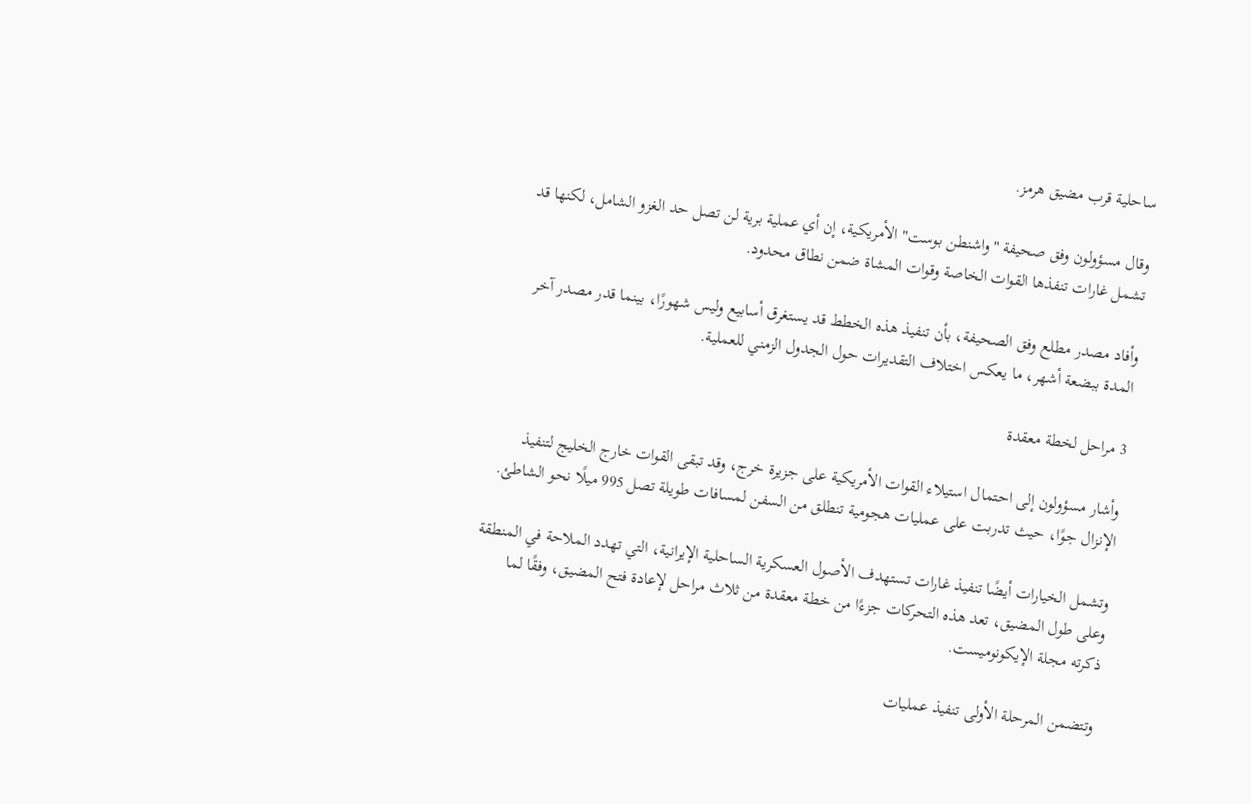ساحلية قرب مضيق هرمز.

وقال مسؤولون وفق صحيفة "واشنطن بوست" الأمريكية، إن أي عملية برية لن تصل حد الغزو الشامل، لكنها قد تشمل غارات تنفذها القوات الخاصة وقوات المشاة ضمن نطاق محدود.

وأفاد مصدر مطلع وفق الصحيفة، بأن تنفيذ هذه الخطط قد يستغرق أسابيع وليس شهورًا، بينما قدر مصدر آخر المدة ببضعة أشهر، ما يعكس اختلاف التقديرات حول الجدول الزمني للعملية.

3 مراحل لخطة معقدة

وأشار مسؤولون إلى احتمال استيلاء القوات الأمريكية على جزيرة خرج، وقد تبقى القوات خارج الخليج لتنفيذ الإنزال جوًا، حيث تدربت على عمليات هجومية تنطلق من السفن لمسافات طويلة تصل 995 ميلًا نحو الشاطئ.

وتشمل الخيارات أيضًا تنفيذ غارات تستهدف الأصول العسكرية الساحلية الإيرانية، التي تهدد الملاحة في المنطقة وعلى طول المضيق، تعد هذه التحركات جزءًا من خطة معقدة من ثلاث مراحل لإعادة فتح المضيق، وفقًا لما ذكرته مجلة الإيكونوميست.

وتتضمن المرحلة الأولى تنفيذ عمليات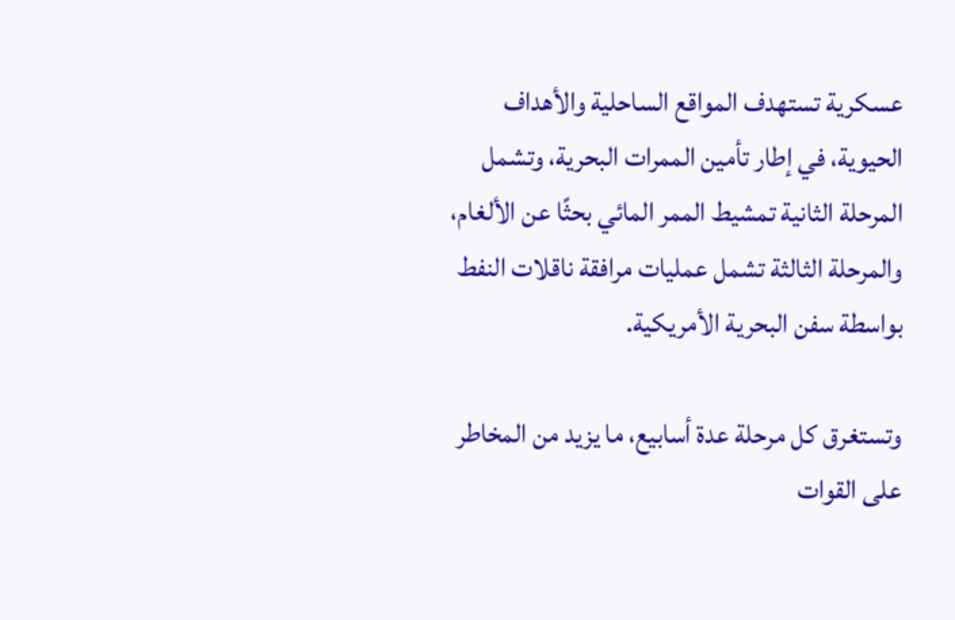عسكرية تستهدف المواقع الساحلية والأهداف الحيوية، في إطار تأمين الممرات البحرية، وتشمل المرحلة الثانية تمشيط الممر المائي بحثًا عن الألغام، والمرحلة الثالثة تشمل عمليات مرافقة ناقلات النفط بواسطة سفن البحرية الأمريكية.

وتستغرق كل مرحلة عدة أسابيع، ما يزيد من المخاطر على القوات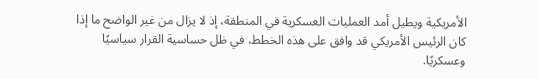الأمريكية ويطيل أمد العمليات العسكرية في المنطقة، إذ لا يزال من غير الواضح ما إذا كان الرئيس الأمريكي قد وافق على هذه الخطط، في ظل حساسية القرار سياسيًا وعسكريًا.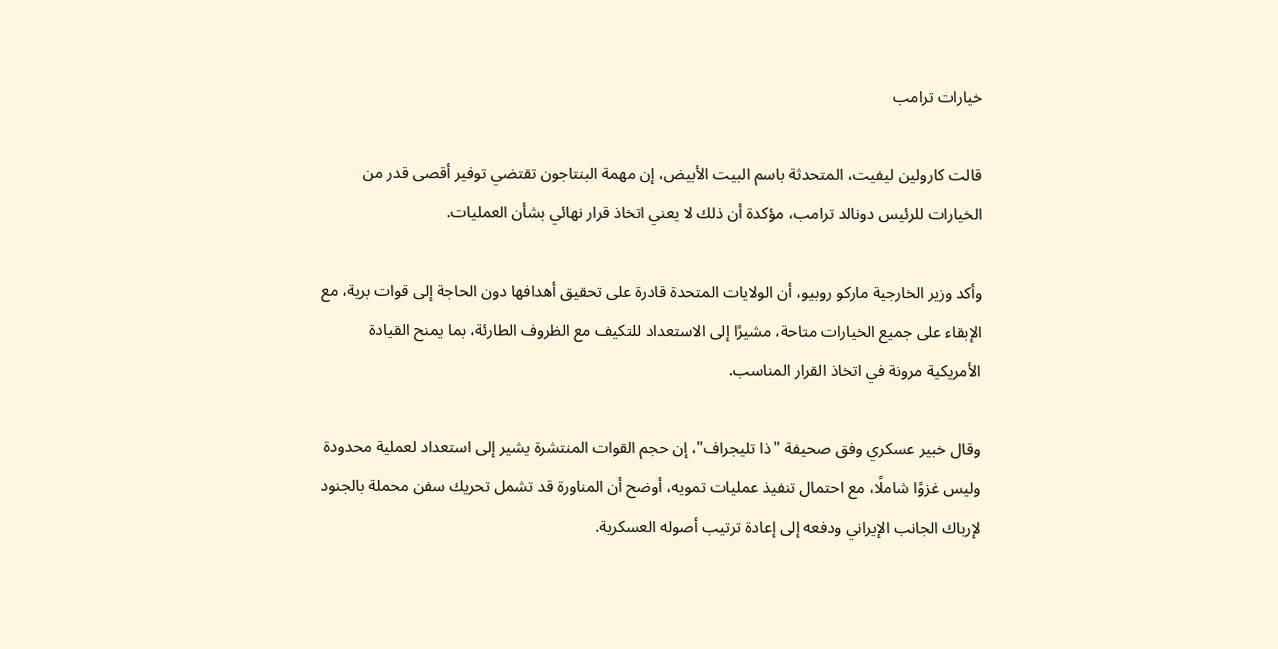خيارات ترامب

قالت كارولين ليفيت، المتحدثة باسم البيت الأبيض، إن مهمة البنتاجون تقتضي توفير أقصى قدر من الخيارات للرئيس دونالد ترامب، مؤكدة أن ذلك لا يعني اتخاذ قرار نهائي بشأن العمليات.

وأكد وزير الخارجية ماركو روبيو، أن الولايات المتحدة قادرة على تحقيق أهدافها دون الحاجة إلى قوات برية، مع الإبقاء على جميع الخيارات متاحة، مشيرًا إلى الاستعداد للتكيف مع الظروف الطارئة، بما يمنح القيادة الأمريكية مرونة في اتخاذ القرار المناسب.

وقال خبير عسكري وفق صحيفة "ذا تليجراف"، إن حجم القوات المنتشرة يشير إلى استعداد لعملية محدودة وليس غزوًا شاملًا، مع احتمال تنفيذ عمليات تمويه، أوضح أن المناورة قد تشمل تحريك سفن محملة بالجنود لإرباك الجانب الإيراني ودفعه إلى إعادة ترتيب أصوله العسكرية.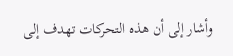وأشار إلى أن هذه التحركات تهدف إلى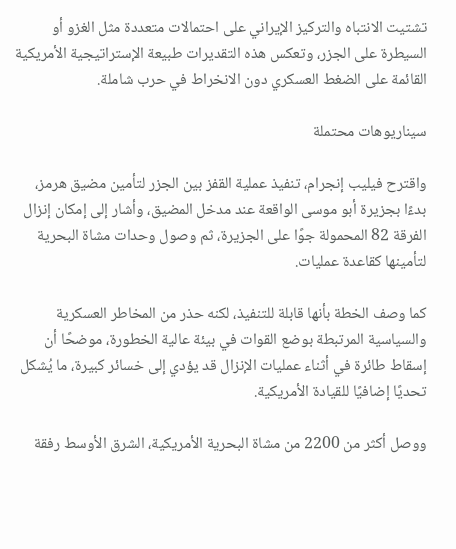تشتيت الانتباه والتركيز الإيراني على احتمالات متعددة مثل الغزو أو السيطرة على الجزر، وتعكس هذه التقديرات طبيعة الإستراتيجية الأمريكية القائمة على الضغط العسكري دون الانخراط في حرب شاملة.

سيناريوهات محتملة

واقترح فيليب إنجرام، تنفيذ عملية القفز بين الجزر لتأمين مضيق هرمز، بدءًا بجزيرة أبو موسى الواقعة عند مدخل المضيق، وأشار إلى إمكان إنزال الفرقة 82 المحمولة جوًا على الجزيرة، ثم وصول وحدات مشاة البحرية لتأمينها كقاعدة عمليات.

كما وصف الخطة بأنها قابلة للتنفيذ، لكنه حذر من المخاطر العسكرية والسياسية المرتبطة بوضع القوات في بيئة عالية الخطورة، موضحًا أن إسقاط طائرة في أثناء عمليات الإنزال قد يؤدي إلى خسائر كبيرة، ما يُشكل تحديًا إضافيًا للقيادة الأمريكية.

ووصل أكثر من 2200 من مشاة البحرية الأمريكية، الشرق الأوسط رفقة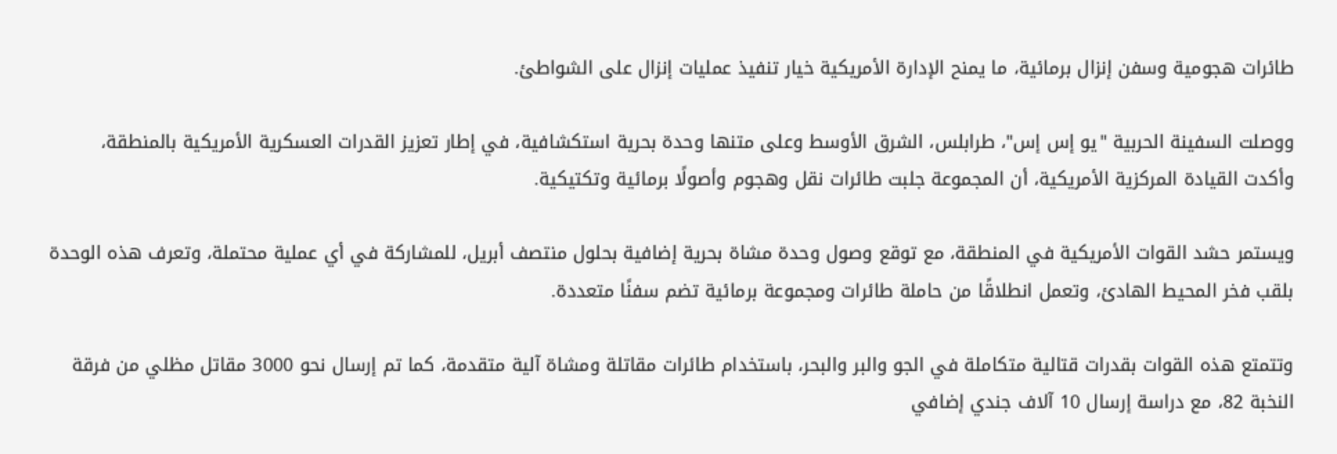طائرات هجومية وسفن إنزال برمائية، ما يمنح الإدارة الأمريكية خيار تنفيذ عمليات إنزال على الشواطئ.

ووصلت السفينة الحربية "يو إس إس"، طرابلس، الشرق الأوسط وعلى متنها وحدة بحرية استكشافية، في إطار تعزيز القدرات العسكرية الأمريكية بالمنطقة، وأكدت القيادة المركزية الأمريكية، أن المجموعة جلبت طائرات نقل وهجوم وأصولًا برمائية وتكتيكية.

ويستمر حشد القوات الأمريكية في المنطقة، مع توقع وصول وحدة مشاة بحرية إضافية بحلول منتصف أبريل، للمشاركة في أي عملية محتملة، وتعرف هذه الوحدة بلقب فخر المحيط الهادئ، وتعمل انطلاقًا من حاملة طائرات ومجموعة برمائية تضم سفنًا متعددة.

وتتمتع هذه القوات بقدرات قتالية متكاملة في الجو والبر والبحر، باستخدام طائرات مقاتلة ومشاة آلية متقدمة، كما تم إرسال نحو 3000 مقاتل مظلي من فرقة النخبة 82، مع دراسة إرسال 10 آلاف جندي إضافي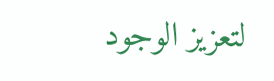لتعزيز الوجود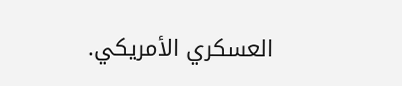العسكري الأمريكي.